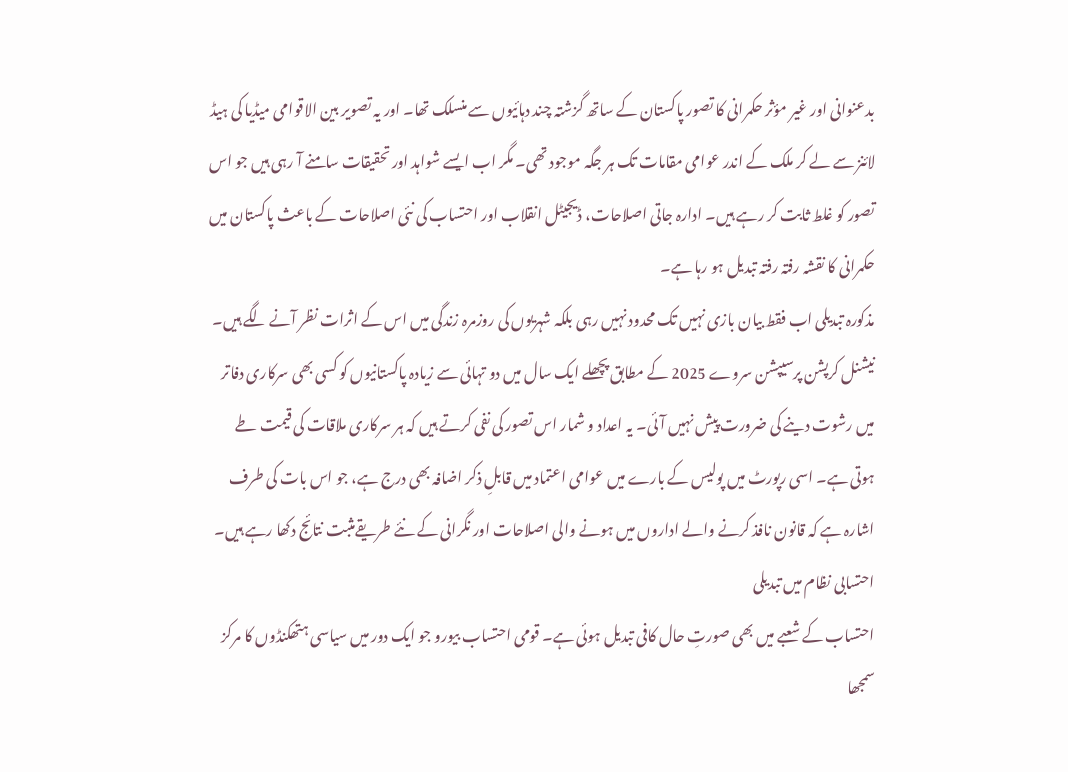بدعنوانی اور غیر مؤثر حکمرانی کا تصور پاکستان کے ساتھ گزشتہ چند دہائیوں سے منسلک تھا۔ اور یہ تصویر بین الاقوامی میڈیا کی ہیڈ لائنز سے لے کر ملک کے اندر عوامی مقامات تک ہر جگہ موجود تھی۔ مگر اب ایسے شواہد اور تحقیقات سامنے آ رہی ہیں جو اس تصور کو غلط ثابت کر رہے ہیں۔ ادارہ جاتی اصلاحات، ڈیجیٹل انقلاب اور احتساب کی نئی اصلاحات کے باعث پاکستان میں حکمرانی کا نقشہ رفتہ رفتہ تبدیل ہو رہا ہے۔
مذکورہ تبدیلی اب فقط بیان بازی نہیں تک محدود نہیں رہی بلکہ شہریوں کی روزمرہ زندگی میں اس کے اثرات نظر آنے لگے ہیں۔ نیشنل کرپشن پرسیپشن سروے 2025 کے مطابق پچھلے ایک سال میں دو تہائی سے زیادہ پاکستانیوں کو کسی بھی سرکاری دفاتر میں رشوت دینے کی ضرورت پیش نہیں آئی۔ یہ اعداد و شمار اس تصور کی نفی کرتے ہیں کہ ہر سرکاری ملاقات کی قیمت طے ہوتی ہے۔ اسی رپورٹ میں پولیس کے بارے میں عوامی اعتماد میں قابلِ ذکر اضافہ بھی درج ہے، جو اس بات کی طرف اشارہ ہے کہ قانون نافذ کرنے والے اداروں میں ہونے والی اصلاحات اور نگرانی کے نئے طریقےمثبت نتائج دکھا رہے ہیں۔
احتسابی نظام میں تبدیلی
احتساب کے شعبے میں بھی صورتِ حال کافی تبدیل ہوئی ہے۔ قومی احتساب بیورو جو ایک دور میں سیاسی ہتھکنڈوں کا مرکز سمجھا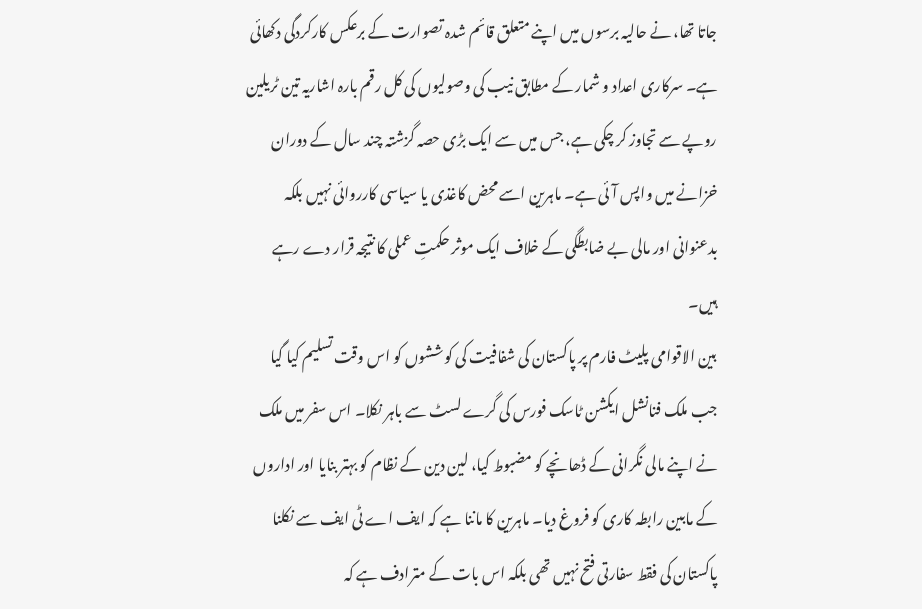جاتا تھا، نے حالیہ برسوں میں اپنے متعلق قائم شدہ تصوارت کے برعکس کارکردگی دکھائی ہے۔ سرکاری اعداد و شمار کے مطابق نیب کی وصولیوں کی کل رقم بارہ اشاریہ تین ٹریلین روپے سے تجاوز کر چکی ہے، جس میں سے ایک بڑی حصہ گزشتہ چند سال کے دوران خزانے میں واپس آئی ہے۔ ماہرین اسے محض کاغذی یا سیاسی کارروائی نہیں بلکہ بدعنوانی اور مالی بے ضابطگی کے خلاف ایک موثر حکمتِ عملی کا نتیجہ قرار دے رہے ہیں۔
بین الاقوامی پلیٹ فارم پر پاکستان کی شفافیت کی کوششوں کو اس وقت تسلیم کیا گیا جب ملک فنانشل ایکشن ٹاسک فورس کی گرے لسٹ سے باہر نکلا۔ اس سفر میں ملک نے اپنے مالی نگرانی کے ڈھانچے کو مضبوط کیا، لین دین کے نظام کو بہتر بنایا اور اداروں کے مابین رابطہ کاری کو فروغ دیا۔ ماہرین کا ماننا ہے کہ ایف اے ٹی ایف سے نکلنا پاکستان کی فقط سفارتی فتح نہیں تھی بلکہ اس بات کے مترادف ہے کہ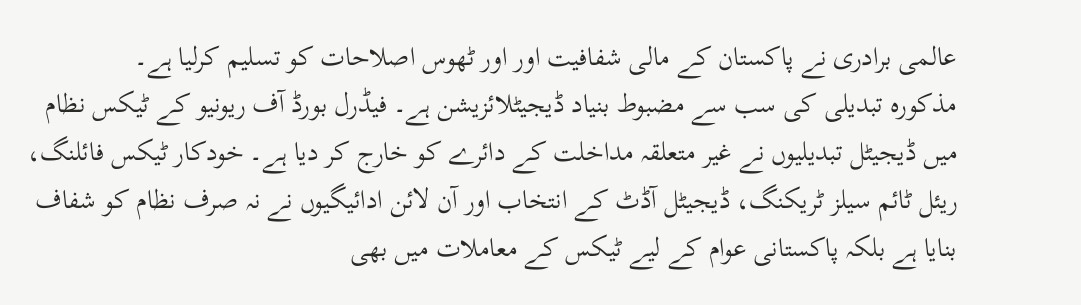عالمی برادری نے پاکستان کے مالی شفافیت اور اور ٹھوس اصلاحات کو تسلیم کرلیا ہے۔
مذکورہ تبدیلی کی سب سے مضبوط بنیاد ڈیجیٹلائزیشن ہے۔ فیڈرل بورڈ آف ریونیو کے ٹیکس نظام میں ڈیجیٹل تبدیلیوں نے غیر متعلقہ مداخلت کے دائرے کو خارج کر دیا ہے۔ خودکار ٹیکس فائلنگ، ریئل ٹائم سیلز ٹریکنگ، ڈیجیٹل آڈٹ کے انتخاب اور آن لائن ادائیگیوں نے نہ صرف نظام کو شفاف بنایا ہے بلکہ پاکستانی عوام کے لیے ٹیکس کے معاملات میں بھی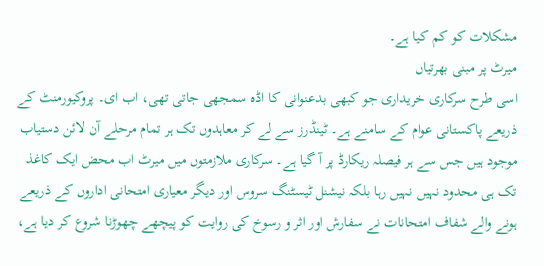مشکلات کو کم کیا ہے۔
میرٹ پر مبنی بھرتیاں
اسی طرح سرکاری خریداری جو کبھی بدعنوانی کا اڈہ سمجھی جاتی تھی، اب ای۔ پروکیورمنٹ کے ذریعے پاکستانی عوام کے سامنے ہے۔ ٹینڈرز سے لے کر معاہدوں تک ہر تمام مرحلے آن لائن دستیاب موجود ہیں جس سے ہر فیصلہ ریکارڈ پر آ گیا ہے۔ سرکاری ملازمتوں میں میرٹ اب محض ایک کاغذ تک ہی محدود نہیں نہیں رہا بلکہ نیشنل ٹیسٹنگ سروس اور دیگر معیاری امتحانی اداروں کے ذریعے ہونے والے شفاف امتحانات نے سفارش اور اثر و رسوخ کی روایت کو پیچھے چھوڑنا شروع کر دیا ہے،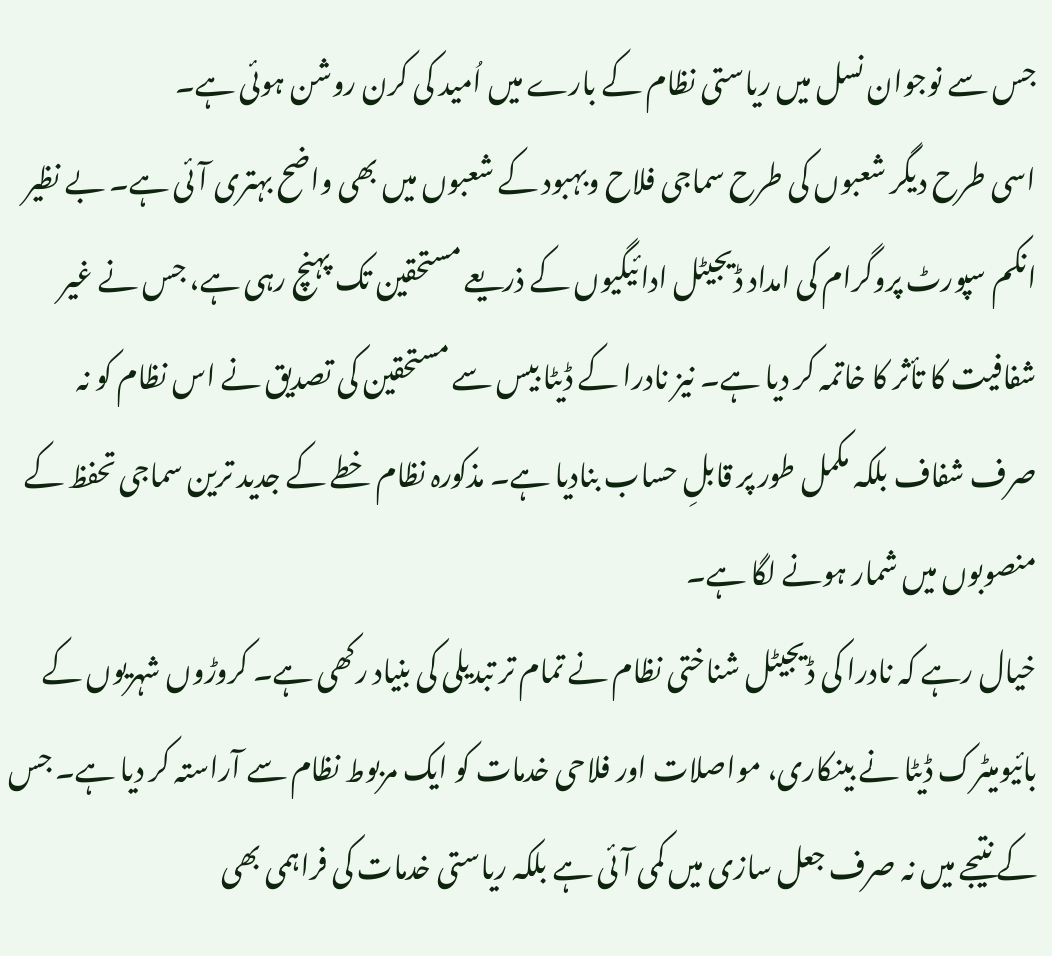جس سے نوجوان نسل میں ریاستی نظام کے بارے میں اُمید کی کرن روشن ہوئی ہے۔
اسی طرح دیگر شعبوں کی طرح سماجی فلاح وبہبود کے شعبوں میں بھی واضح بہتری آئی ہے۔ بے نظیر انکم سپورٹ پروگرام کی امداد ڈیجیٹل ادائیگیوں کے ذریعے مستحقین تک پہنچ رہی ہے، جس نے غیر شفافیت کا تأثر کا خاتمہ کر دیا ہے۔ نیز نادرا کے ڈیٹا بیس سے مستحقین کی تصدیق نے اس نظام کو نہ صرف شفاف بلکہ مکمل طور پر قابلِ حساب بنادیا ہے۔ مذکورہ نظام خطے کے جدید ترین سماجی تحفظ کے منصوبوں میں شمار ہونے لگا ہے۔
خیال رہے کہ نادرا کی ڈیجیٹل شناختی نظام نے تمام تر تبدیلی کی بنیاد رکھی ہے۔ کروڑوں شہریوں کے بائیومیٹرک ڈیٹا نے بینکاری، مواصلات اور فلاحی خدمات کو ایک مربوط نظام سے آراستہ کر دیا ہے۔ جس کے نتیجے میں نہ صرف جعل سازی میں کمی آئی ہے بلکہ ریاستی خدمات کی فراہمی بھی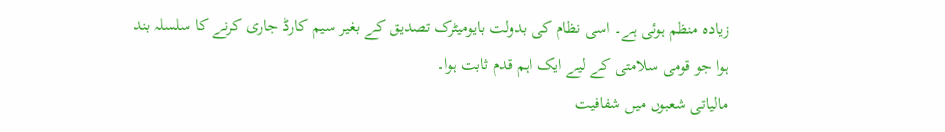زیادہ منظم ہوئی ہے۔ اسی نظام کی بدولت بایومیٹرک تصدیق کے بغیر سیم کارڈ جاری کرنے کا سلسلہ بند ہوا جو قومی سلامتی کے لیے ایک اہم قدم ثابت ہوا۔
مالیاتی شعبوں میں شفافیت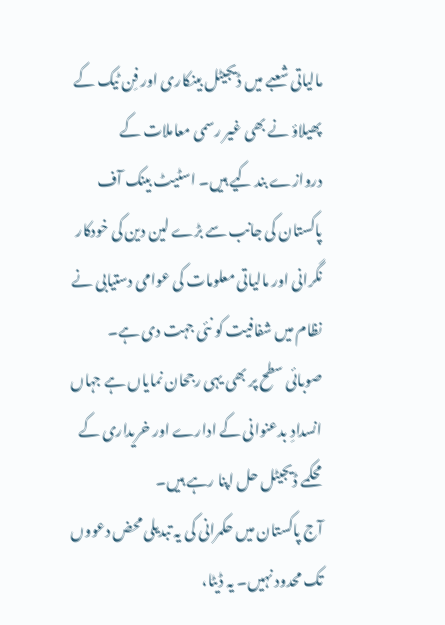مالیاتی شعبے میں ڈیجیٹل بینکاری اور فِن ٹیک کے پھیلاؤ نے بھی غیر رسمی معاملات کے دروازے بند کیے ہیں۔ اسٹیٹ بینک آف پاکستان کی جانب سے بڑے لین دین کی خودکار نگرانی اور مالیاتی معلومات کی عوامی دستیابی نے نظام میں شفافیت کو نئی جہت دی ہے۔ صوبائی سطح پر بھی یہی رجحان نمایاں ہے جہاں انسدادِ بدعنوانی کے ادارے اور خریداری کے محکمے ڈیجیٹل حل اپنا رہے ہیں۔
آج پاکستان میں حکمرانی کی یہ تبدیلی محض دعووں تک محدود نہیں۔ یہ ڈیٹا،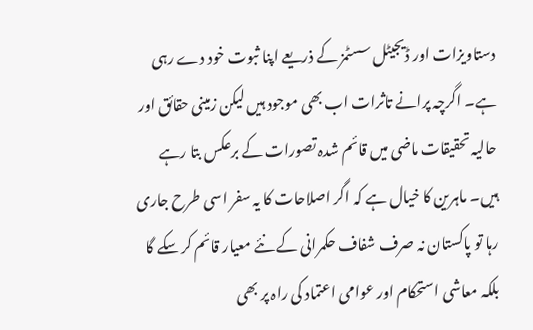دستاویزات اور ڈیجیٹل سسٹمز کے ذریعے اپنا ثبوت خود دے رہی ہے۔ اگرچہ پرانے تاثرات اب بھی موجود ہیں لیکن زمینی حقائق اور حالیہ تحقیقات ماضی میں قائم شدہ تصورات کے برعکس بتا رہے ہیں۔ ماہرین کا خیال ہے کہ اگر اصلاحات کا یہ سفر اسی طرح جاری رہا تو پاکستان نہ صرف شفاف حکمرانی کے نئے معیار قائم کر سکے گا بلکہ معاشی استحکام اور عوامی اعتماد کی راہ پر بھی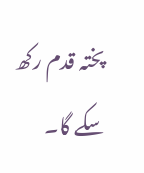پختہ قدم رکھ سکے گا۔